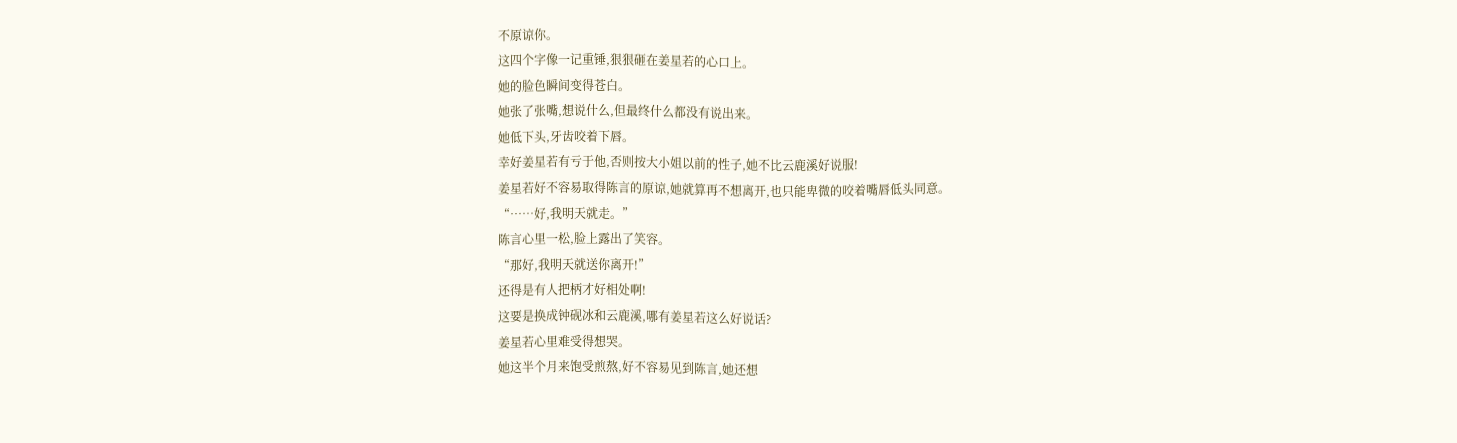不原谅你。
这四个字像一记重锤,狠狠砸在姜星若的心口上。
她的脸色瞬间变得苍白。
她张了张嘴,想说什么,但最终什么都没有说出来。
她低下头,牙齿咬着下唇。
幸好姜星若有亏于他,否则按大小姐以前的性子,她不比云鹿溪好说服!
姜星若好不容易取得陈言的原谅,她就算再不想离开,也只能卑微的咬着嘴唇低头同意。
“……好,我明天就走。”
陈言心里一松,脸上露出了笑容。
“那好,我明天就送你离开!”
还得是有人把柄才好相处啊!
这要是换成钟砚冰和云鹿溪,哪有姜星若这么好说话?
姜星若心里难受得想哭。
她这半个月来饱受煎熬,好不容易见到陈言,她还想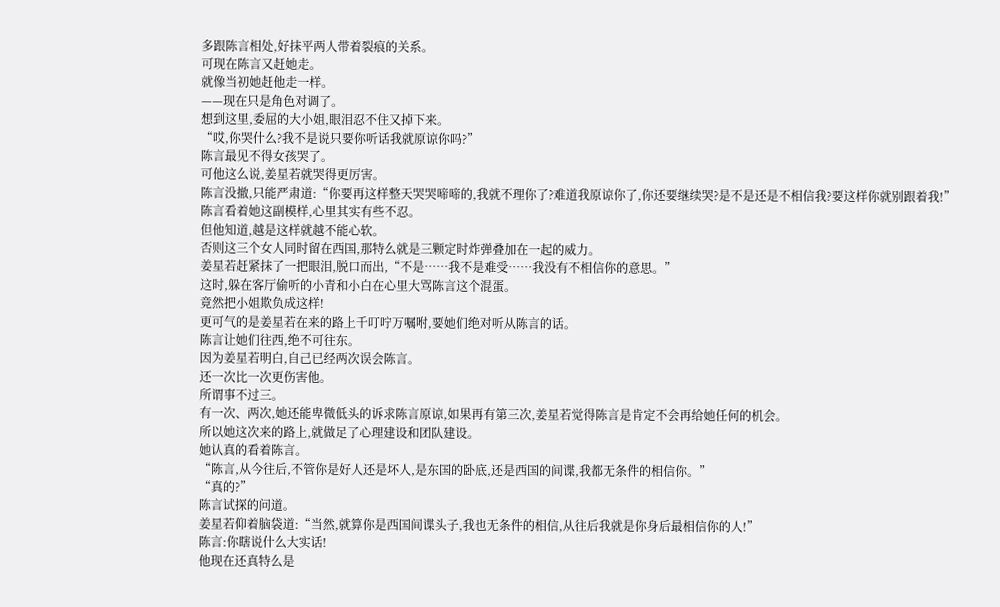多跟陈言相处,好抹平两人带着裂痕的关系。
可现在陈言又赶她走。
就像当初她赶他走一样。
——现在只是角色对调了。
想到这里,委屈的大小姐,眼泪忍不住又掉下来。
“哎,你哭什么?我不是说只要你听话我就原谅你吗?”
陈言最见不得女孩哭了。
可他这么说,姜星若就哭得更厉害。
陈言没撤,只能严肃道:“你要再这样整天哭哭啼啼的,我就不理你了?难道我原谅你了,你还要继续哭?是不是还是不相信我?要这样你就别跟着我!”
陈言看着她这副模样,心里其实有些不忍。
但他知道,越是这样就越不能心软。
否则这三个女人同时留在西国,那特么就是三颗定时炸弹叠加在一起的威力。
姜星若赶紧抹了一把眼泪,脱口而出,“不是……我不是难受……我没有不相信你的意思。”
这时,躲在客厅偷听的小青和小白在心里大骂陈言这个混蛋。
竟然把小姐欺负成这样!
更可气的是姜星若在来的路上千叮咛万嘱咐,要她们绝对听从陈言的话。
陈言让她们往西,绝不可往东。
因为姜星若明白,自己已经两次误会陈言。
还一次比一次更伤害他。
所谓事不过三。
有一次、两次,她还能卑微低头的诉求陈言原谅,如果再有第三次,姜星若觉得陈言是肯定不会再给她任何的机会。
所以她这次来的路上,就做足了心理建设和团队建设。
她认真的看着陈言。
“陈言,从今往后,不管你是好人还是坏人,是东国的卧底,还是西国的间谍,我都无条件的相信你。”
“真的?”
陈言试探的问道。
姜星若仰着脑袋道:“当然,就算你是西国间谍头子,我也无条件的相信,从往后我就是你身后最相信你的人!”
陈言:你瞎说什么大实话!
他现在还真特么是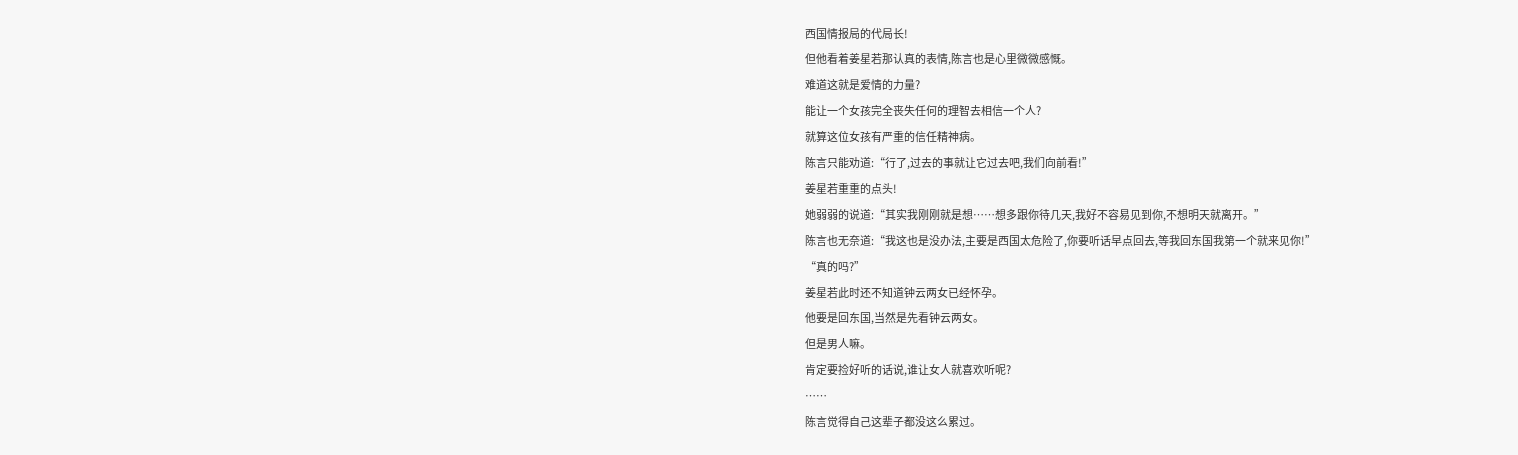西国情报局的代局长!
但他看着姜星若那认真的表情,陈言也是心里微微感慨。
难道这就是爱情的力量?
能让一个女孩完全丧失任何的理智去相信一个人?
就算这位女孩有严重的信任精神病。
陈言只能劝道:“行了,过去的事就让它过去吧,我们向前看!”
姜星若重重的点头!
她弱弱的说道:“其实我刚刚就是想……想多跟你待几天,我好不容易见到你,不想明天就离开。”
陈言也无奈道:“我这也是没办法,主要是西国太危险了,你要听话早点回去,等我回东国我第一个就来见你!”
“真的吗?”
姜星若此时还不知道钟云两女已经怀孕。
他要是回东国,当然是先看钟云两女。
但是男人嘛。
肯定要捡好听的话说,谁让女人就喜欢听呢?
……
陈言觉得自己这辈子都没这么累过。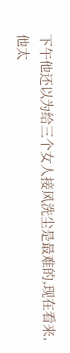下午他还以为给三个女人接风洗尘是最难的,现在看来,他太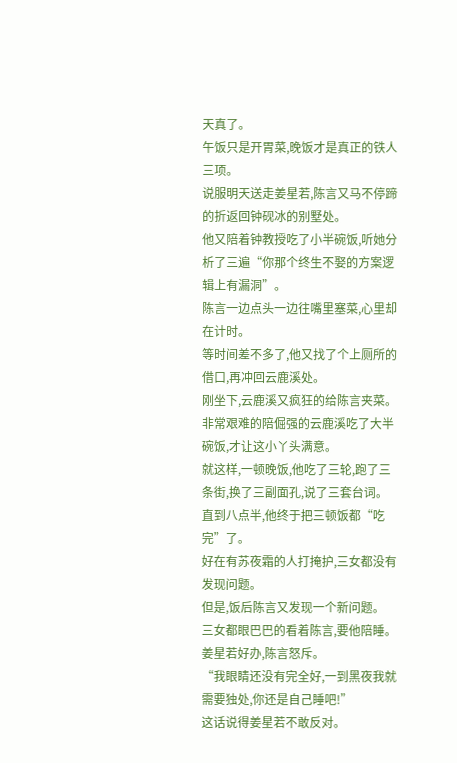天真了。
午饭只是开胃菜,晚饭才是真正的铁人三项。
说服明天送走姜星若,陈言又马不停蹄的折返回钟砚冰的别墅处。
他又陪着钟教授吃了小半碗饭,听她分析了三遍“你那个终生不娶的方案逻辑上有漏洞”。
陈言一边点头一边往嘴里塞菜,心里却在计时。
等时间差不多了,他又找了个上厕所的借口,再冲回云鹿溪处。
刚坐下,云鹿溪又疯狂的给陈言夹菜。
非常艰难的陪倔强的云鹿溪吃了大半碗饭,才让这小丫头满意。
就这样,一顿晚饭,他吃了三轮,跑了三条街,换了三副面孔,说了三套台词。
直到八点半,他终于把三顿饭都“吃完”了。
好在有苏夜霜的人打掩护,三女都没有发现问题。
但是,饭后陈言又发现一个新问题。
三女都眼巴巴的看着陈言,要他陪睡。
姜星若好办,陈言怒斥。
“我眼睛还没有完全好,一到黑夜我就需要独处,你还是自己睡吧!”
这话说得姜星若不敢反对。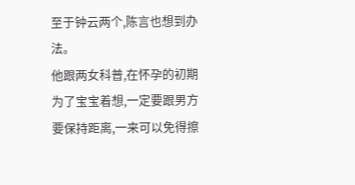至于钟云两个,陈言也想到办法。
他跟两女科普,在怀孕的初期为了宝宝着想,一定要跟男方要保持距离,一来可以免得擦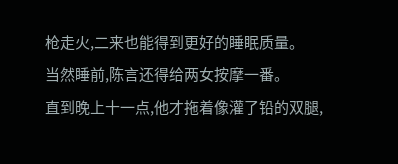枪走火,二来也能得到更好的睡眠质量。
当然睡前,陈言还得给两女按摩一番。
直到晚上十一点,他才拖着像灌了铅的双腿,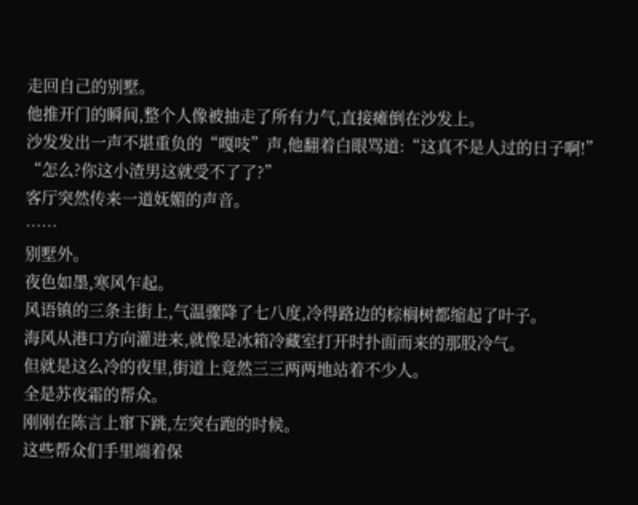走回自己的别墅。
他推开门的瞬间,整个人像被抽走了所有力气,直接瘫倒在沙发上。
沙发发出一声不堪重负的“嘎吱”声,他翻着白眼骂道:“这真不是人过的日子啊!”
“怎么?你这小渣男这就受不了了?”
客厅突然传来一道妩媚的声音。
……
别墅外。
夜色如墨,寒风乍起。
风语镇的三条主街上,气温骤降了七八度,冷得路边的棕榈树都缩起了叶子。
海风从港口方向灌进来,就像是冰箱冷藏室打开时扑面而来的那股冷气。
但就是这么冷的夜里,街道上竟然三三两两地站着不少人。
全是苏夜霜的帮众。
刚刚在陈言上窜下跳,左突右跑的时候。
这些帮众们手里端着保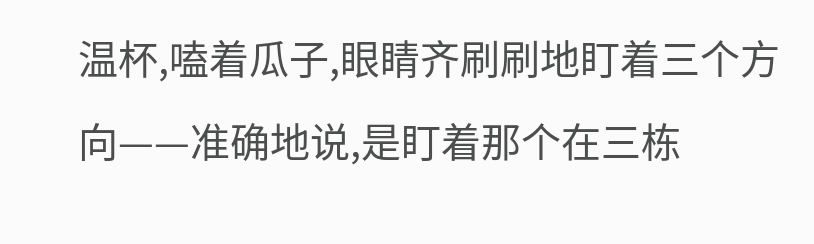温杯,嗑着瓜子,眼睛齐刷刷地盯着三个方向——准确地说,是盯着那个在三栋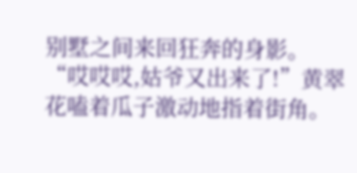别墅之间来回狂奔的身影。
“哎哎哎,姑爷又出来了!”黄翠花嗑着瓜子激动地指着街角。